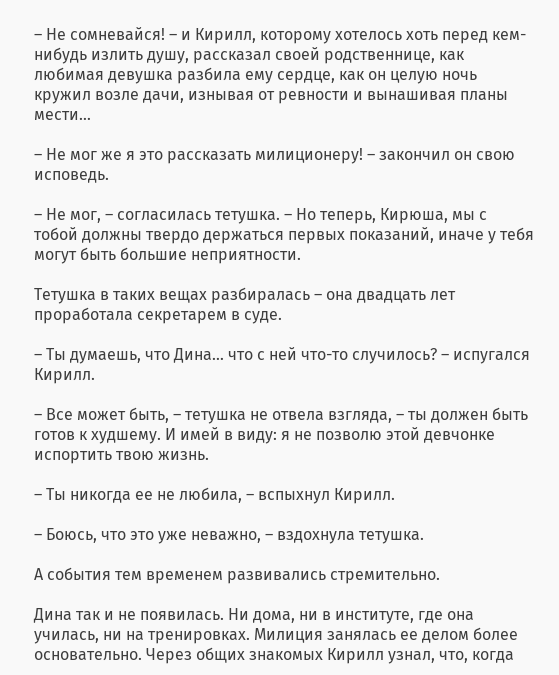– Не сомневайся! – и Кирилл, которому хотелось хоть перед кем-нибудь излить душу, рассказал своей родственнице, как любимая девушка разбила ему сердце, как он целую ночь кружил возле дачи, изнывая от ревности и вынашивая планы мести…

– Не мог же я это рассказать милиционеру! – закончил он свою исповедь.

– Не мог, – согласилась тетушка. – Но теперь, Кирюша, мы с тобой должны твердо держаться первых показаний, иначе у тебя могут быть большие неприятности.

Тетушка в таких вещах разбиралась – она двадцать лет проработала секретарем в суде.

– Ты думаешь, что Дина… что с ней что-то случилось? – испугался Кирилл.

– Все может быть, – тетушка не отвела взгляда, – ты должен быть готов к худшему. И имей в виду: я не позволю этой девчонке испортить твою жизнь.

– Ты никогда ее не любила, – вспыхнул Кирилл.

– Боюсь, что это уже неважно, – вздохнула тетушка.

А события тем временем развивались стремительно.

Дина так и не появилась. Ни дома, ни в институте, где она училась, ни на тренировках. Милиция занялась ее делом более основательно. Через общих знакомых Кирилл узнал, что, когда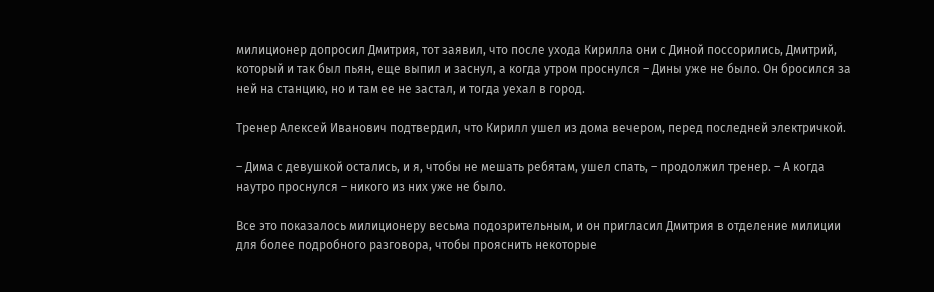милиционер допросил Дмитрия, тот заявил, что после ухода Кирилла они с Диной поссорились, Дмитрий, который и так был пьян, еще выпил и заснул, а когда утром проснулся – Дины уже не было. Он бросился за ней на станцию, но и там ее не застал, и тогда уехал в город.

Тренер Алексей Иванович подтвердил, что Кирилл ушел из дома вечером, перед последней электричкой.

– Дима с девушкой остались, и я, чтобы не мешать ребятам, ушел спать, – продолжил тренер. – А когда наутро проснулся – никого из них уже не было.

Все это показалось милиционеру весьма подозрительным, и он пригласил Дмитрия в отделение милиции для более подробного разговора, чтобы прояснить некоторые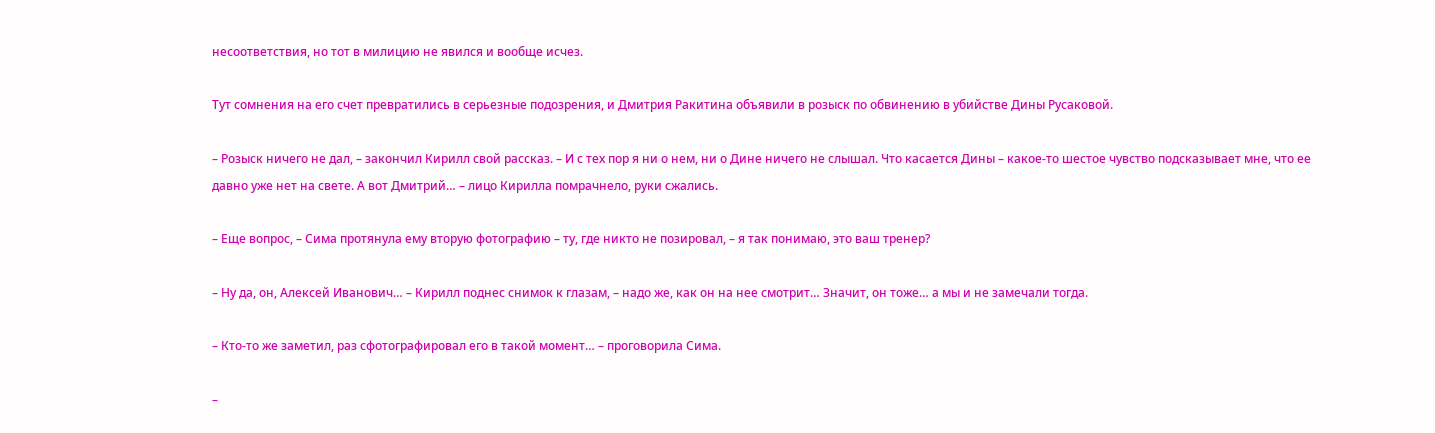несоответствия, но тот в милицию не явился и вообще исчез.

Тут сомнения на его счет превратились в серьезные подозрения, и Дмитрия Ракитина объявили в розыск по обвинению в убийстве Дины Русаковой.

– Розыск ничего не дал, – закончил Кирилл свой рассказ. – И с тех пор я ни о нем, ни о Дине ничего не слышал. Что касается Дины – какое-то шестое чувство подсказывает мне, что ее давно уже нет на свете. А вот Дмитрий… – лицо Кирилла помрачнело, руки сжались.

– Еще вопрос, – Сима протянула ему вторую фотографию – ту, где никто не позировал, – я так понимаю, это ваш тренер?

– Ну да, он, Алексей Иванович… – Кирилл поднес снимок к глазам, – надо же, как он на нее смотрит… Значит, он тоже… а мы и не замечали тогда.

– Кто-то же заметил, раз сфотографировал его в такой момент… – проговорила Сима.

–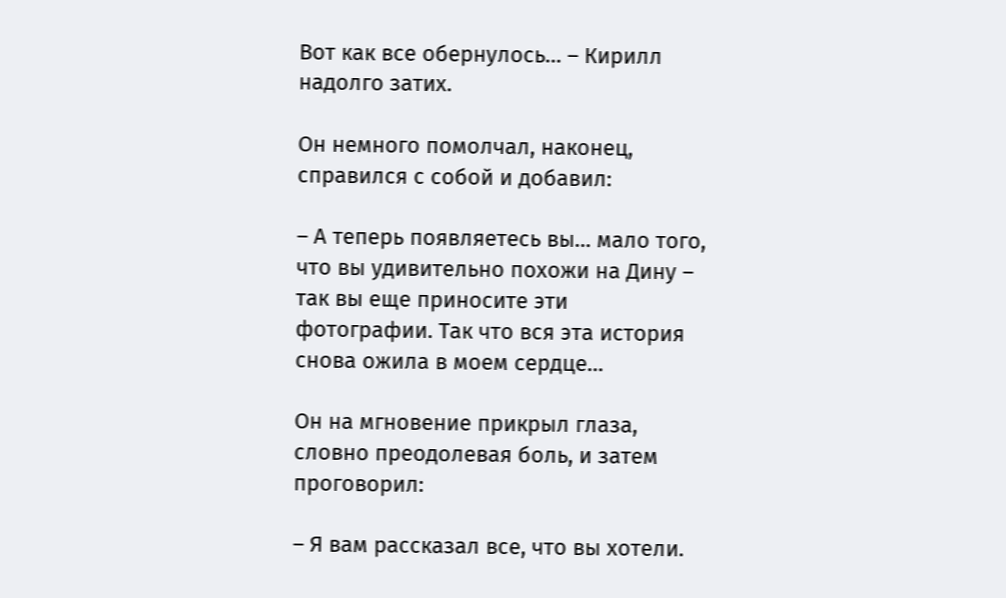Вот как все обернулось… – Кирилл надолго затих.

Он немного помолчал, наконец, справился с собой и добавил:

– А теперь появляетесь вы… мало того, что вы удивительно похожи на Дину – так вы еще приносите эти фотографии. Так что вся эта история снова ожила в моем сердце…

Он на мгновение прикрыл глаза, словно преодолевая боль, и затем проговорил:

– Я вам рассказал все, что вы хотели.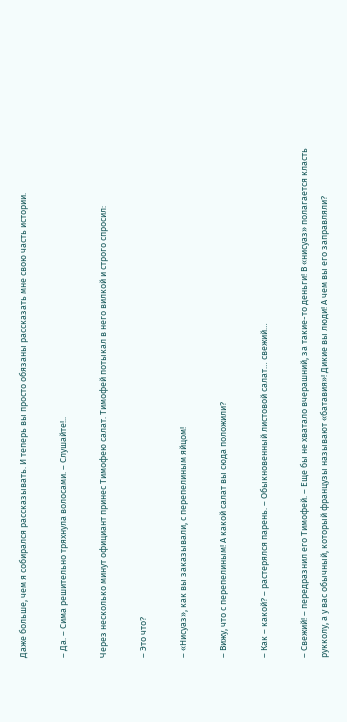Даже больше, чем я собирался рассказывать. И теперь вы просто обязаны рассказать мне свою часть истории.

– Да. – Сима решительно тряхнула волосами. – Слушайте!..

Через несколько минут официант принес Тимофею салат. Тимофей потыкал в него вилкой и строго спросил:

– Это что?

– «Нисуаз», как вы заказывали, с перепелиным яйцом!

– Вижу, что с перепелиным! А какой салат вы сюда положили?

– Как – какой? – растерялся парень. – Обыкновенный листовой салат… свежий…

– Свежий! – передразнил его Тимофей. – Еще бы не хватало вчерашний, за такие-то деньги! В «нисуаз» полагается класть рукколу, а у вас обычный, который французы называют «батавия»! Дикие вы люди! А чем вы его заправляли?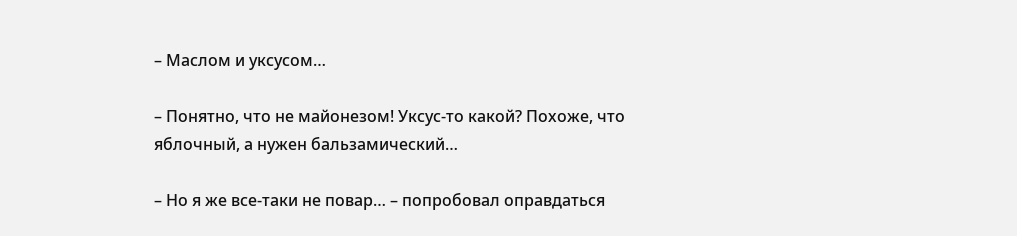– Маслом и уксусом…

– Понятно, что не майонезом! Уксус-то какой? Похоже, что яблочный, а нужен бальзамический…

– Но я же все-таки не повар… – попробовал оправдаться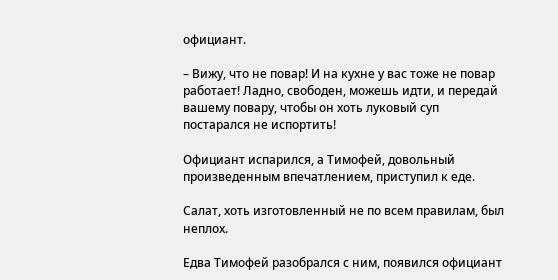официант.

– Вижу, что не повар! И на кухне у вас тоже не повар работает! Ладно, свободен, можешь идти, и передай вашему повару, чтобы он хоть луковый суп постарался не испортить!

Официант испарился, а Тимофей, довольный произведенным впечатлением, приступил к еде.

Салат, хоть изготовленный не по всем правилам, был неплох.

Едва Тимофей разобрался с ним, появился официант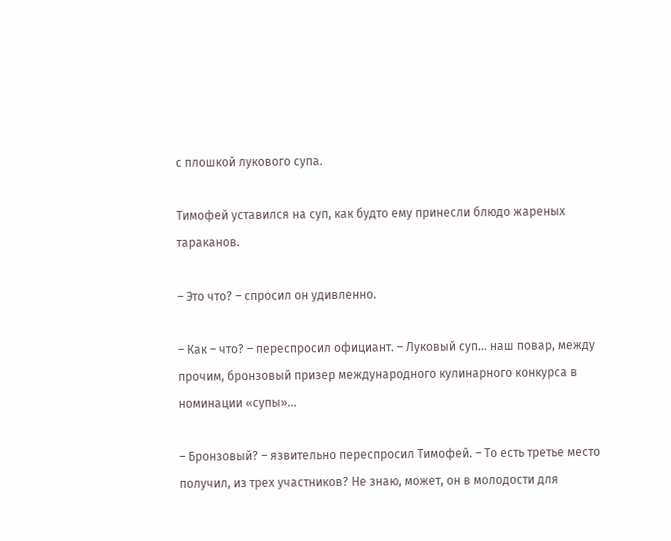с плошкой лукового супа.

Тимофей уставился на суп, как будто ему принесли блюдо жареных тараканов.

– Это что? – спросил он удивленно.

– Как – что? – переспросил официант. – Луковый суп… наш повар, между прочим, бронзовый призер международного кулинарного конкурса в номинации «супы»…

– Бронзовый? – язвительно переспросил Тимофей. – То есть третье место получил, из трех участников? Не знаю, может, он в молодости для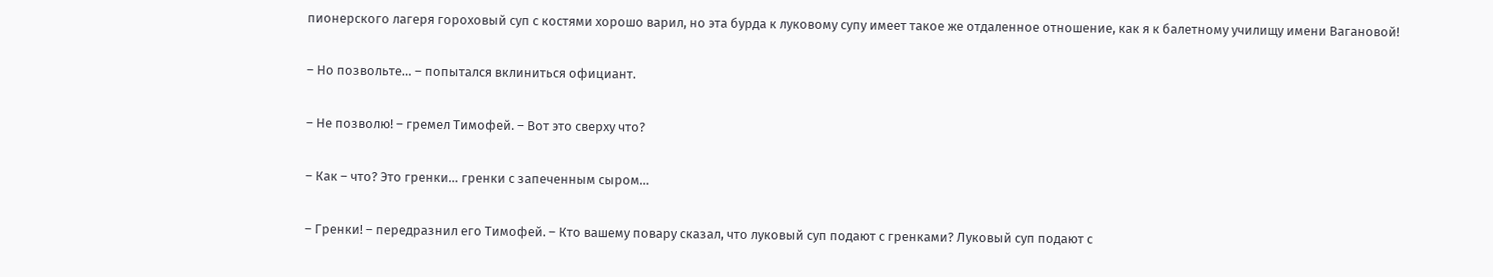пионерского лагеря гороховый суп с костями хорошо варил, но эта бурда к луковому супу имеет такое же отдаленное отношение, как я к балетному училищу имени Вагановой!

– Но позвольте… – попытался вклиниться официант.

– Не позволю! – гремел Тимофей. – Вот это сверху что?

– Как – что? Это гренки… гренки с запеченным сыром…

– Гренки! – передразнил его Тимофей. – Кто вашему повару сказал, что луковый суп подают с гренками? Луковый суп подают с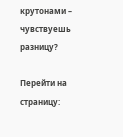крутонами – чувствуешь разницу?

Перейти на страницу: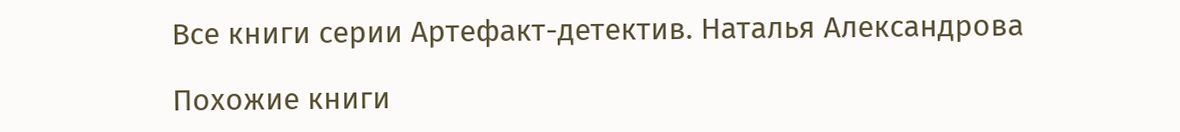Все книги серии Артефакт-детектив. Наталья Александрова

Похожие книги